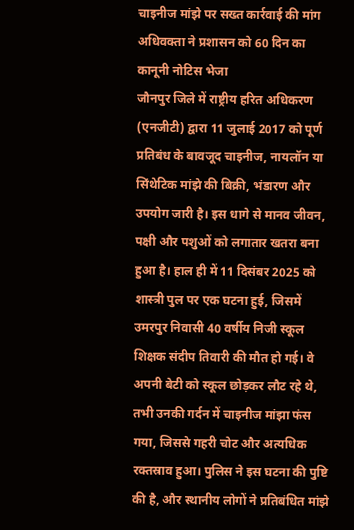चाइनीज मांझे पर सख्त कार्रवाई की मांग अधिवक्ता ने प्रशासन को 60 दिन का कानूनी नोटिस भेजा
जौनपुर जिले में राष्ट्रीय हरित अधिकरण (एनजीटी) द्वारा 11 जुलाई 2017 को पूर्ण प्रतिबंध के बावजूद चाइनीज, नायलॉन या सिंथेटिक मांझे की बिक्री, भंडारण और उपयोग जारी है। इस धागे से मानव जीवन, पक्षी और पशुओं को लगातार खतरा बना हुआ है। हाल ही में 11 दिसंबर 2025 को शास्त्री पुल पर एक घटना हुई, जिसमें उमरपुर निवासी 40 वर्षीय निजी स्कूल शिक्षक संदीप तिवारी की मौत हो गई। वे अपनी बेटी को स्कूल छोड़कर लौट रहे थे, तभी उनकी गर्दन में चाइनीज मांझा फंस गया, जिससे गहरी चोट और अत्यधिक रक्तस्राव हुआ। पुलिस ने इस घटना की पुष्टि की है, और स्थानीय लोगों ने प्रतिबंधित मांझे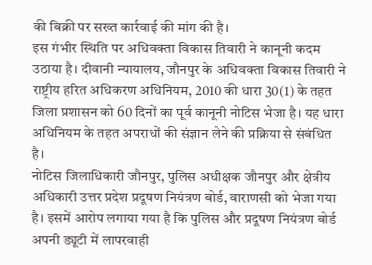की बिक्री पर सख्त कार्रवाई की मांग की है।
इस गंभीर स्थिति पर अधिवक्ता विकास तिवारी ने कानूनी कदम उठाया है। दीवानी न्यायालय, जौनपुर के अधिवक्ता विकास तिवारी ने राष्ट्रीय हरित अधिकरण अधिनियम, 2010 की धारा 30(1) के तहत जिला प्रशासन को 60 दिनों का पूर्व कानूनी नोटिस भेजा है। यह धारा अधिनियम के तहत अपराधों की संज्ञान लेने की प्रक्रिया से संबंधित है।
नोटिस जिलाधिकारी जौनपुर, पुलिस अधीक्षक जौनपुर और क्षेत्रीय अधिकारी उत्तर प्रदेश प्रदूषण नियंत्रण बोर्ड, वाराणसी को भेजा गया है। इसमें आरोप लगाया गया है कि पुलिस और प्रदूषण नियंत्रण बोर्ड अपनी ड्यूटी में लापरवाही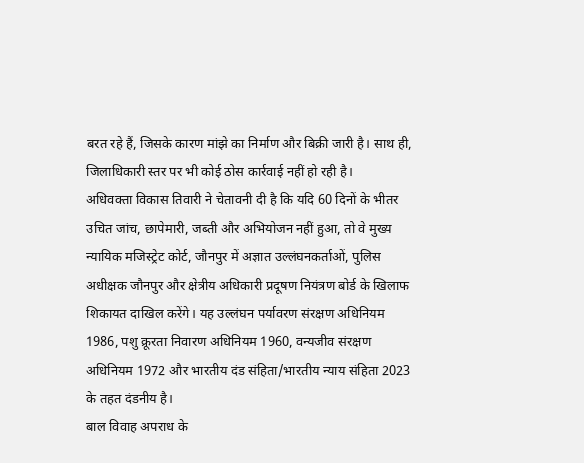बरत रहे हैं, जिसके कारण मांझे का निर्माण और बिक्री जारी है। साथ ही, जिलाधिकारी स्तर पर भी कोई ठोस कार्रवाई नहीं हो रही है।
अधिवक्ता विकास तिवारी ने चेतावनी दी है कि यदि 60 दिनों के भीतर उचित जांच, छापेमारी, जब्ती और अभियोजन नहीं हुआ, तो वे मुख्य न्यायिक मजिस्ट्रेट कोर्ट, जौनपुर में अज्ञात उल्लंघनकर्ताओं, पुलिस अधीक्षक जौनपुर और क्षेत्रीय अधिकारी प्रदूषण नियंत्रण बोर्ड के खिलाफ शिकायत दाखिल करेंगे। यह उल्लंघन पर्यावरण संरक्षण अधिनियम 1986, पशु क्रूरता निवारण अधिनियम 1960, वन्यजीव संरक्षण अधिनियम 1972 और भारतीय दंड संहिता/भारतीय न्याय संहिता 2023 के तहत दंडनीय है।
बाल विवाह अपराध के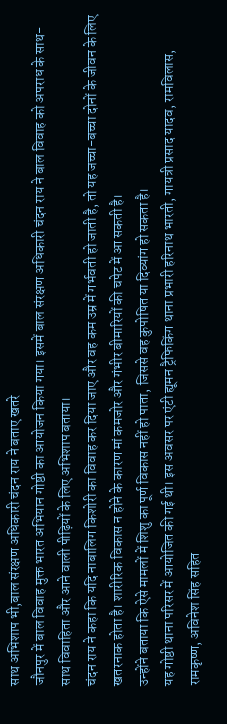साथ अभिशाप भी,बाल संरक्षण अधिकारी चंदन राय ने बताए खतरे
जौनपुर में बाल विवाह मुक्त भारत अभियान गोष्ठी का आयोजन किया गया। इसमें बाल संरक्षण अधिकारी चंदन राय ने बाल विवाह को अपराध के साथ-साथ विवाहिता और आने वाली पीढ़ियों के लिए अभिशाप बताया।
चंदन राय ने कहा कि यदि नाबालिग किशोरी का विवाह कर दिया जाए और वह कम उम्र में गर्भवती हो जाती है, तो यह जच्चा-बच्चा दोनों के जीवन के लिए खतरनाक होता है। शारीरिक विकास न होने के कारण मां कमजोर और गंभीर बीमारियों की चपेट में आ सकती है।
उन्होंने बताया कि ऐसे मामलों में शिशु का पूर्ण विकास नहीं हो पाता, जिससे वह कुपोषित या दिव्यांग हो सकता है।
यह गोष्ठी थाना परिसर में आयोजित की गई थी। इस अवसर पर एंटी ह्यूमन ट्रैफिकिंग थाना प्रभारी हरिनाथ भारती, गायत्री प्रसाद यादव, रामविलास, रामकृष्ण, अविनेश सिंह सहित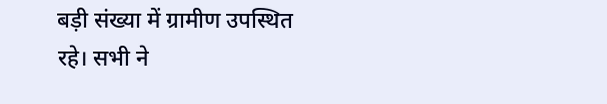बड़ी संख्या में ग्रामीण उपस्थित रहे। सभी ने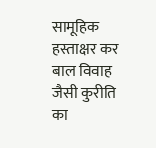सामूहिक हस्ताक्षर कर बाल विवाह जैसी कुरीति का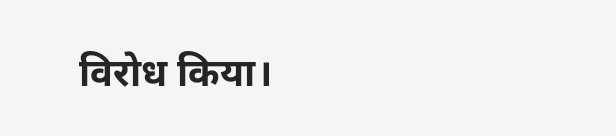विरोध किया।